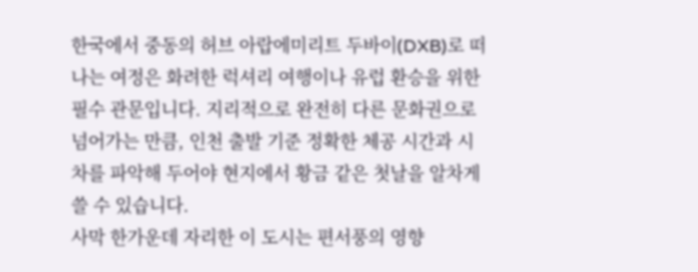한국에서 중동의 허브 아랍에미리트 두바이(DXB)로 떠나는 여정은 화려한 럭셔리 여행이나 유럽 환승을 위한 필수 관문입니다. 지리적으로 완전히 다른 문화권으로 넘어가는 만큼, 인천 출발 기준 정확한 체공 시간과 시차를 파악해 두어야 현지에서 황금 같은 첫날을 알차게 쓸 수 있습니다.
사막 한가운데 자리한 이 도시는 편서풍의 영향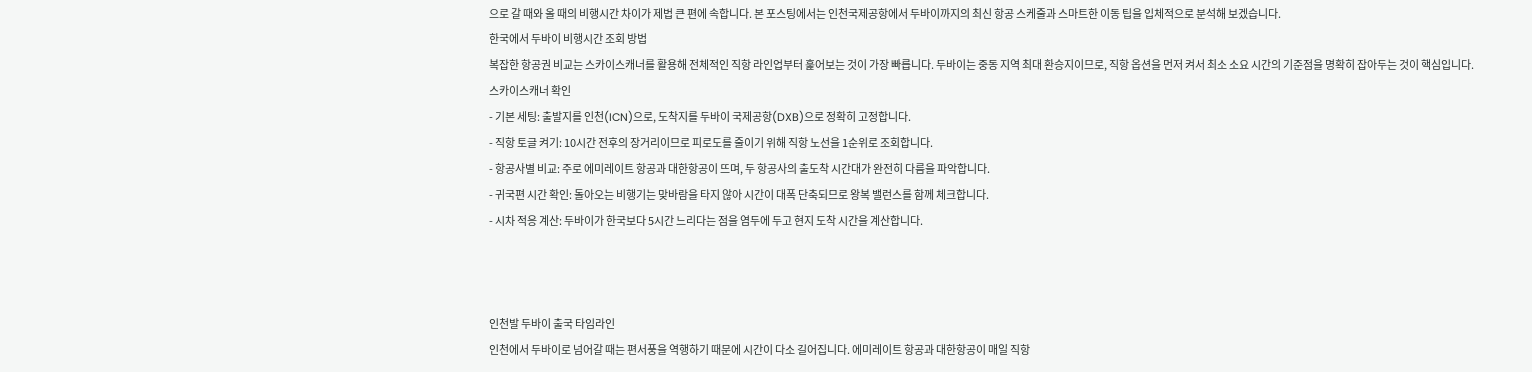으로 갈 때와 올 때의 비행시간 차이가 제법 큰 편에 속합니다. 본 포스팅에서는 인천국제공항에서 두바이까지의 최신 항공 스케줄과 스마트한 이동 팁을 입체적으로 분석해 보겠습니다.
한국에서 두바이 비행시간 조회 방법
복잡한 항공권 비교는 스카이스캐너를 활용해 전체적인 직항 라인업부터 훑어보는 것이 가장 빠릅니다. 두바이는 중동 지역 최대 환승지이므로, 직항 옵션을 먼저 켜서 최소 소요 시간의 기준점을 명확히 잡아두는 것이 핵심입니다.
스카이스캐너 확인
- 기본 세팅: 출발지를 인천(ICN)으로, 도착지를 두바이 국제공항(DXB)으로 정확히 고정합니다.
- 직항 토글 켜기: 10시간 전후의 장거리이므로 피로도를 줄이기 위해 직항 노선을 1순위로 조회합니다.
- 항공사별 비교: 주로 에미레이트 항공과 대한항공이 뜨며, 두 항공사의 출도착 시간대가 완전히 다름을 파악합니다.
- 귀국편 시간 확인: 돌아오는 비행기는 맞바람을 타지 않아 시간이 대폭 단축되므로 왕복 밸런스를 함께 체크합니다.
- 시차 적응 계산: 두바이가 한국보다 5시간 느리다는 점을 염두에 두고 현지 도착 시간을 계산합니다.



인천발 두바이 출국 타임라인
인천에서 두바이로 넘어갈 때는 편서풍을 역행하기 때문에 시간이 다소 길어집니다. 에미레이트 항공과 대한항공이 매일 직항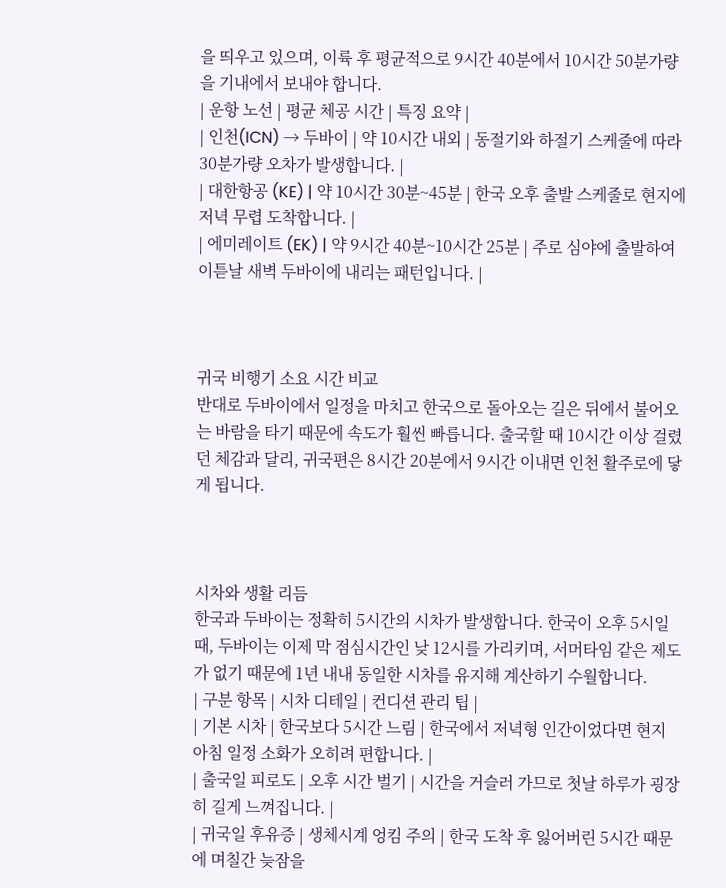을 띄우고 있으며, 이륙 후 평균적으로 9시간 40분에서 10시간 50분가량을 기내에서 보내야 합니다.
| 운항 노선 | 평균 체공 시간 | 특징 요약 |
| 인천(ICN) → 두바이 | 약 10시간 내외 | 동절기와 하절기 스케줄에 따라 30분가량 오차가 발생합니다. |
| 대한항공 (KE) | 약 10시간 30분~45분 | 한국 오후 출발 스케줄로 현지에 저녁 무렵 도착합니다. |
| 에미레이트 (EK) | 약 9시간 40분~10시간 25분 | 주로 심야에 출발하여 이튿날 새벽 두바이에 내리는 패턴입니다. |



귀국 비행기 소요 시간 비교
반대로 두바이에서 일정을 마치고 한국으로 돌아오는 길은 뒤에서 불어오는 바람을 타기 때문에 속도가 훨씬 빠릅니다. 출국할 때 10시간 이상 걸렸던 체감과 달리, 귀국편은 8시간 20분에서 9시간 이내면 인천 활주로에 닿게 됩니다.



시차와 생활 리듬
한국과 두바이는 정확히 5시간의 시차가 발생합니다. 한국이 오후 5시일 때, 두바이는 이제 막 점심시간인 낮 12시를 가리키며, 서머타임 같은 제도가 없기 때문에 1년 내내 동일한 시차를 유지해 계산하기 수월합니다.
| 구분 항목 | 시차 디테일 | 컨디션 관리 팁 |
| 기본 시차 | 한국보다 5시간 느림 | 한국에서 저녁형 인간이었다면 현지 아침 일정 소화가 오히려 편합니다. |
| 출국일 피로도 | 오후 시간 벌기 | 시간을 거슬러 가므로 첫날 하루가 굉장히 길게 느껴집니다. |
| 귀국일 후유증 | 생체시계 엉킴 주의 | 한국 도착 후 잃어버린 5시간 때문에 며칠간 늦잠을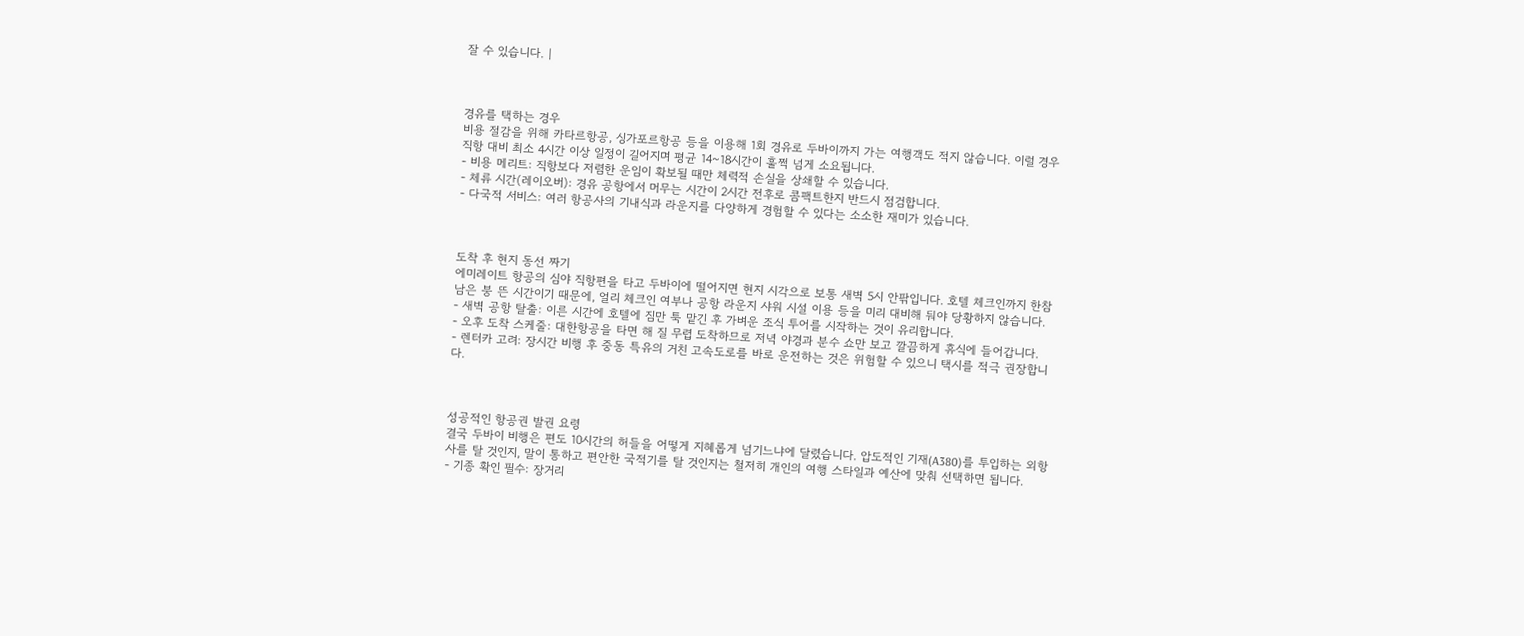잘 수 있습니다. |



경유를 택하는 경우
비용 절감을 위해 카타르항공, 싱가포르항공 등을 이용해 1회 경유로 두바이까지 가는 여행객도 적지 않습니다. 이럴 경우 직항 대비 최소 4시간 이상 일정이 길어지며 평균 14~18시간이 훌쩍 넘게 소요됩니다.
- 비용 메리트: 직항보다 저렴한 운임이 확보될 때만 체력적 손실을 상쇄할 수 있습니다.
- 체류 시간(레이오버): 경유 공항에서 머무는 시간이 2시간 전후로 콤팩트한지 반드시 점검합니다.
- 다국적 서비스: 여러 항공사의 기내식과 라운지를 다양하게 경험할 수 있다는 소소한 재미가 있습니다.



도착 후 현지 동선 짜기
에미레이트 항공의 심야 직항편을 타고 두바이에 떨어지면 현지 시각으로 보통 새벽 5시 안팎입니다. 호텔 체크인까지 한참 남은 붕 뜬 시간이기 때문에, 얼리 체크인 여부나 공항 라운지 샤워 시설 이용 등을 미리 대비해 둬야 당황하지 않습니다.
- 새벽 공항 탈출: 이른 시간에 호텔에 짐만 툭 맡긴 후 가벼운 조식 투어를 시작하는 것이 유리합니다.
- 오후 도착 스케줄: 대한항공을 타면 해 질 무렵 도착하므로 저녁 야경과 분수 쇼만 보고 깔끔하게 휴식에 들어갑니다.
- 렌터카 고려: 장시간 비행 후 중동 특유의 거친 고속도로를 바로 운전하는 것은 위험할 수 있으니 택시를 적극 권장합니다.



성공적인 항공권 발권 요령
결국 두바이 비행은 편도 10시간의 허들을 어떻게 지혜롭게 넘기느냐에 달렸습니다. 압도적인 기재(A380)를 투입하는 외항사를 탈 것인지, 말이 통하고 편안한 국적기를 탈 것인지는 철저히 개인의 여행 스타일과 예산에 맞춰 선택하면 됩니다.
- 기종 확인 필수: 장거리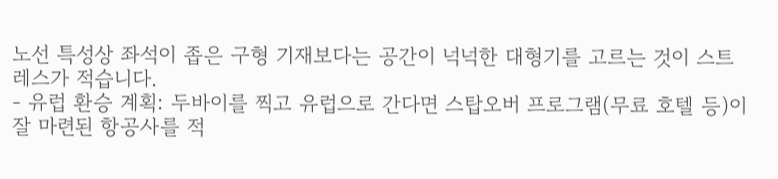노선 특성상 좌석이 좁은 구형 기재보다는 공간이 넉넉한 대형기를 고르는 것이 스트레스가 적습니다.
- 유럽 환승 계획: 두바이를 찍고 유럽으로 간다면 스탑오버 프로그램(무료 호텔 등)이 잘 마련된 항공사를 적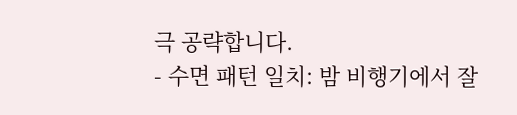극 공략합니다.
- 수면 패턴 일치: 밤 비행기에서 잘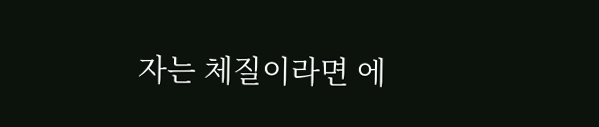자는 체질이라면 에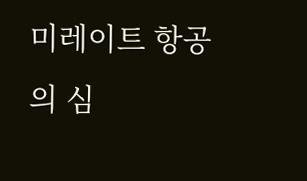미레이트 항공의 심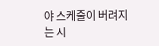야 스케줄이 버려지는 시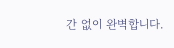간 없이 완벽합니다.